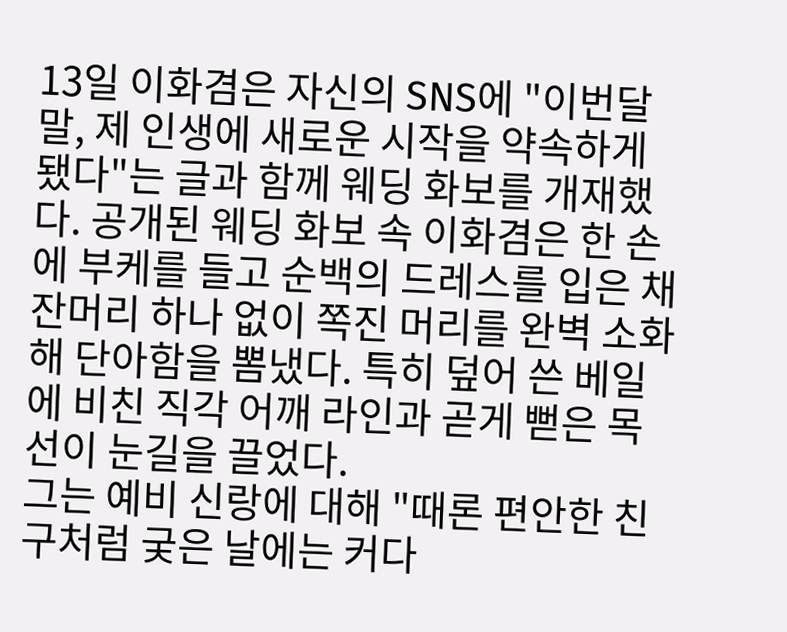13일 이화겸은 자신의 SNS에 "이번달 말, 제 인생에 새로운 시작을 약속하게 됐다"는 글과 함께 웨딩 화보를 개재했다. 공개된 웨딩 화보 속 이화겸은 한 손에 부케를 들고 순백의 드레스를 입은 채 잔머리 하나 없이 쪽진 머리를 완벽 소화해 단아함을 뽐냈다. 특히 덮어 쓴 베일에 비친 직각 어깨 라인과 곧게 뻗은 목선이 눈길을 끌었다.
그는 예비 신랑에 대해 "때론 편안한 친구처럼 궂은 날에는 커다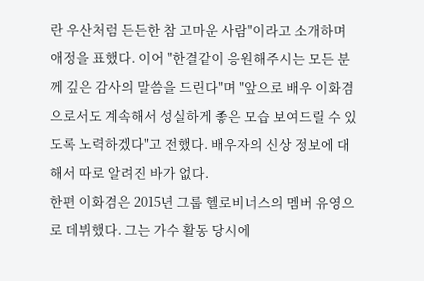란 우산처럼 든든한 참 고마운 사람"이라고 소개하며 애정을 표했다. 이어 "한결같이 응원해주시는 모든 분께 깊은 감사의 말씀을 드린다"며 "앞으로 배우 이화겸으로서도 계속해서 성실하게 좋은 모습 보여드릴 수 있도록 노력하겠다"고 전했다. 배우자의 신상 정보에 대해서 따로 알려진 바가 없다.
한편 이화겸은 2015년 그룹 헬로비너스의 멤버 유영으로 데뷔했다. 그는 가수 활동 당시에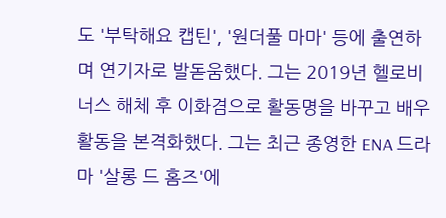도 '부탁해요 캡틴', '원더풀 마마' 등에 출연하며 연기자로 발돋움했다. 그는 2019년 헬로비너스 해체 후 이화겸으로 활동명을 바꾸고 배우 활동을 본격화했다. 그는 최근 종영한 ENA 드라마 '살롱 드 홈즈'에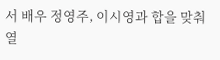서 배우 정영주, 이시영과 합을 맞춰 열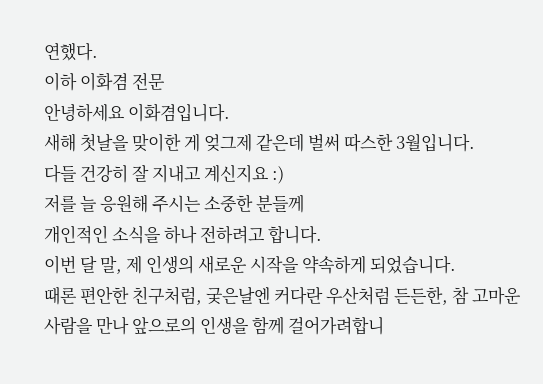연했다.
이하 이화겸 전문
안녕하세요 이화겸입니다.
새해 첫날을 맞이한 게 엊그제 같은데 벌써 따스한 3월입니다.
다들 건강히 잘 지내고 계신지요 :)
저를 늘 응원해 주시는 소중한 분들께
개인적인 소식을 하나 전하려고 합니다.
이번 달 말, 제 인생의 새로운 시작을 약속하게 되었습니다.
때론 편안한 친구처럼, 궂은날엔 커다란 우산처럼 든든한, 참 고마운 사람을 만나 앞으로의 인생을 함께 걸어가려합니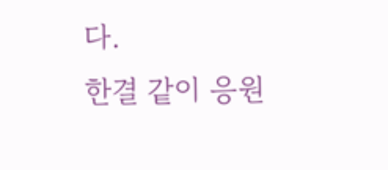다.
한결 같이 응원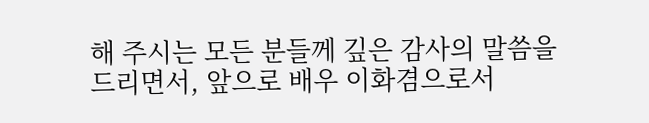해 주시는 모든 분들께 깊은 감사의 말씀을 드리면서, 앞으로 배우 이화겸으로서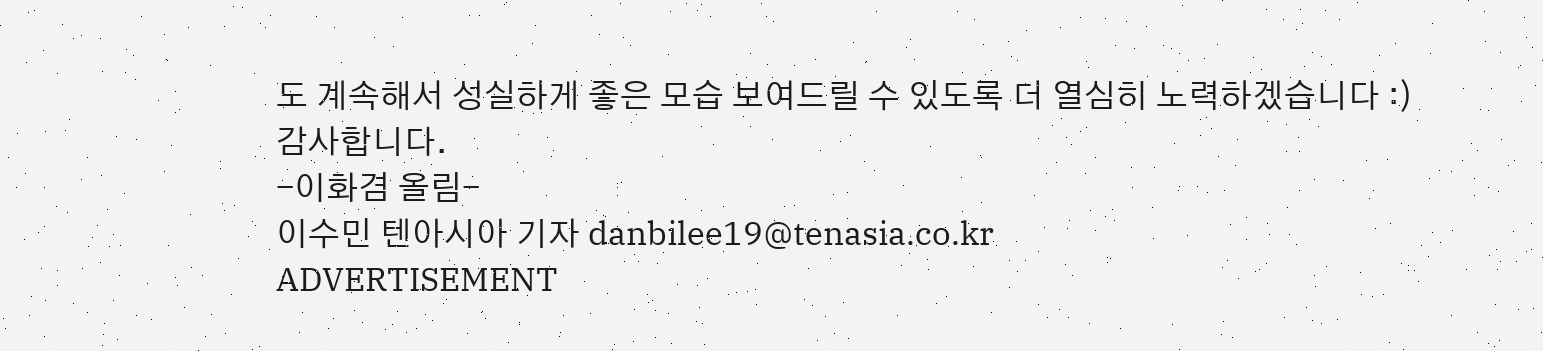도 계속해서 성실하게 좋은 모습 보여드릴 수 있도록 더 열심히 노력하겠습니다 :)
감사합니다.
-이화겸 올림-
이수민 텐아시아 기자 danbilee19@tenasia.co.kr
ADVERTISEMENT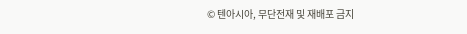© 텐아시아, 무단전재 및 재배포 금지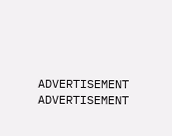ADVERTISEMENT
ADVERTISEMENT